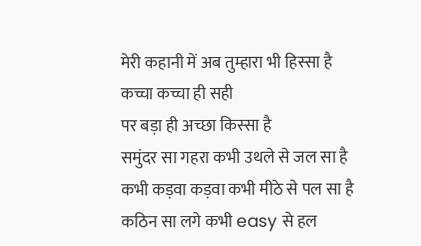मेरी कहानी में अब तुम्हारा भी हिस्सा है
कच्चा कच्चा ही सही
पर बड़ा ही अच्छा किस्सा है
समुंदर सा गहरा कभी उथले से जल सा है
कभी कड़वा कड़वा कभी मीठे से पल सा है
कठिन सा लगे कभी easy से हल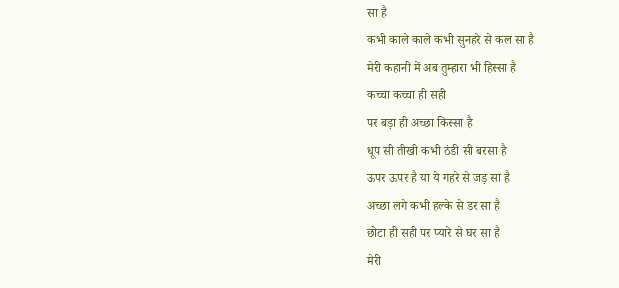सा है
कभी काले काले कभी सुनहरे से कल सा है
मेरी कहानी में अब तुम्हारा भी हिस्सा है
कच्चा कच्चा ही सही
पर बड़ा ही अच्छा किस्सा है
धूप सी तीखी कभी ठंडी सी बरसा है
ऊपर ऊपर है या ये गहरे से जड़ सा है
अच्छा लगे कभी हल्के से डर सा है
छोटा ही सही पर प्यारे से घर सा है
मेरी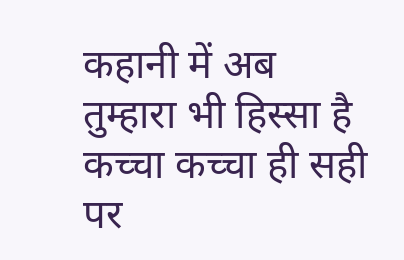कहानी में अब तुम्हारा भी हिस्सा है
कच्चा कच्चा ही सही
पर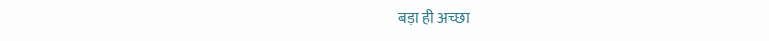बड़ा ही अच्छा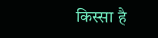किस्सा है